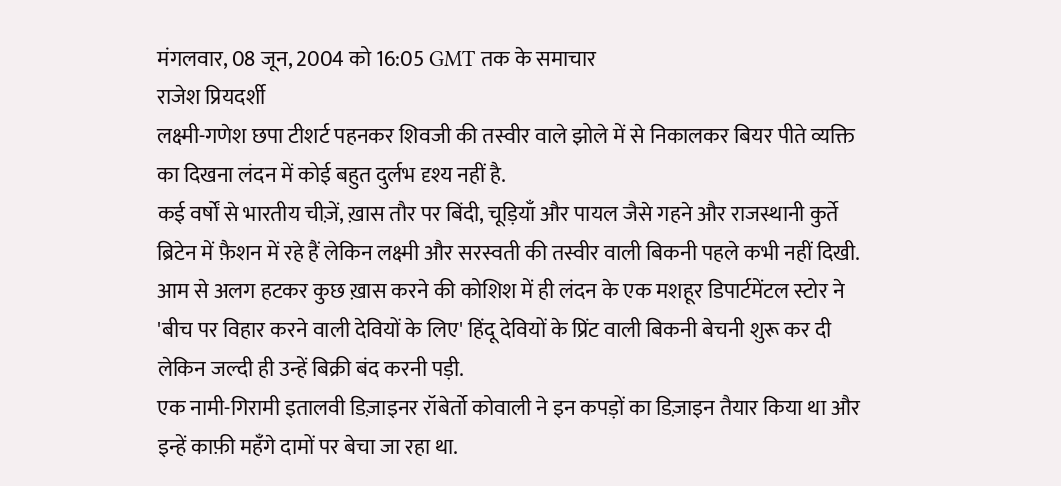मंगलवार, 08 जून, 2004 को 16:05 GMT तक के समाचार
राजेश प्रियदर्शी
लक्ष्मी-गणेश छपा टीशर्ट पहनकर शिवजी की तस्वीर वाले झोले में से निकालकर बियर पीते व्यक्ति का दिखना लंदन में कोई बहुत दुर्लभ दृश्य नहीं है.
कई वर्षों से भारतीय चीज़ें, ख़ास तौर पर बिंदी, चूड़ियाँ और पायल जैसे गहने और राजस्थानी कुर्ते ब्रिटेन में फ़ैशन में रहे हैं लेकिन लक्ष्मी और सरस्वती की तस्वीर वाली बिकनी पहले कभी नहीं दिखी.
आम से अलग हटकर कुछ ख़ास करने की कोशिश में ही लंदन के एक मशहूर डिपार्टमेंटल स्टोर ने 'बीच पर विहार करने वाली देवियों के लिए' हिंदू देवियों के प्रिंट वाली बिकनी बेचनी शुरू कर दी लेकिन जल्दी ही उन्हें बिक्री बंद करनी पड़ी.
एक नामी-गिरामी इतालवी डिज़ाइनर रॉबेर्तो कोवाली ने इन कपड़ों का डिज़ाइन तैयार किया था और इन्हें काफ़ी महँगे दामों पर बेचा जा रहा था.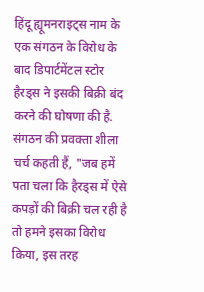हिंदू ह्यूमनराइट्स नाम के एक संगठन के विरोध के बाद डिपार्टमेंटल स्टोर हैरड्स ने इसकी बिक्री बंद करने की घोषणा की है.
संगठन की प्रवक्ता शीला चर्च कहती हैं, "जब हमें पता चला कि हैरड्स में ऐसे कपड़ों की बिक्री चल रही है तो हमने इसका विरोध किया, इस तरह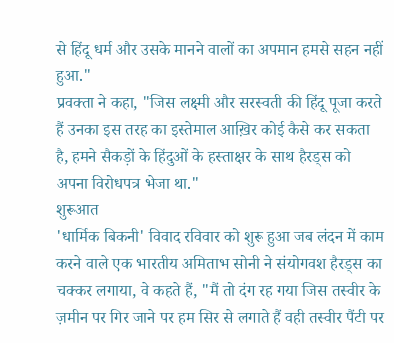से हिंदू धर्म और उसके मानने वालों का अपमान हमसे सहन नहीं हुआ."
प्रवक्ता ने कहा, "जिस लक्ष्मी और सरस्वती की हिंदू पूजा करते हैं उनका इस तरह का इस्तेमाल आख़िर कोई कैसे कर सकता है, हमने सैकड़ों के हिंदुओं के हस्ताक्षर के साथ हैरड्स को अपना विरोधपत्र भेजा था."
शुरूआत
'धार्मिक बिकनी' विवाद रविवार को शुरू हुआ जब लंदन में काम करने वाले एक भारतीय अमिताभ सोनी ने संयोगवश हैरड्स का चक्कर लगाया, वे कहते हैं, "मैं तो दंग रह गया जिस तस्वीर के ज़मीन पर गिर जाने पर हम सिर से लगाते हैं वही तस्वीर पैंटी पर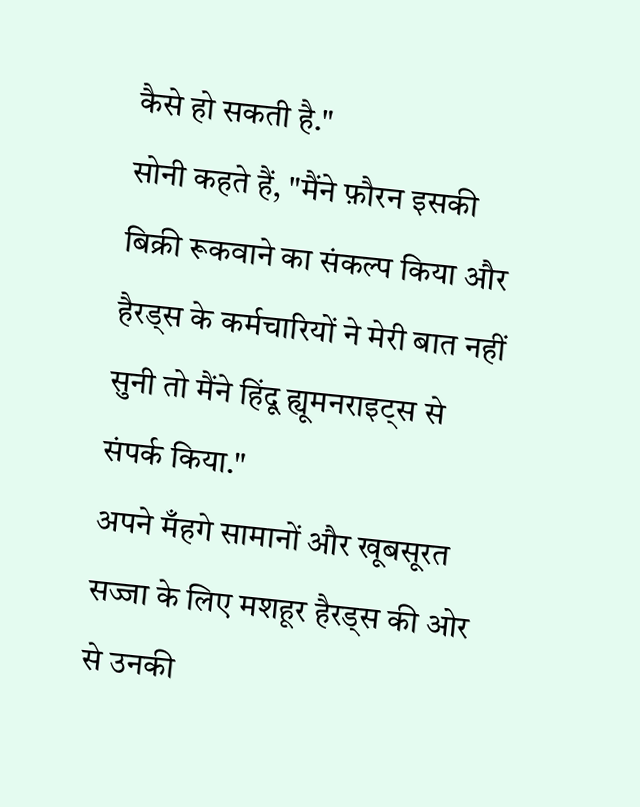कैसे हो सकती है."
सोनी कहते हैं, "मैंने फ़ौरन इसकी बिक्री रूकवाने का संकल्प किया और हैरड्स के कर्मचारियों ने मेरी बात नहीं सुनी तो मैंने हिंदू ह्यूमनराइट्स से संपर्क किया."
अपने मँहगे सामानों और खूबसूरत सज्जा के लिए मशहूर हैरड्स की ओर से उनकी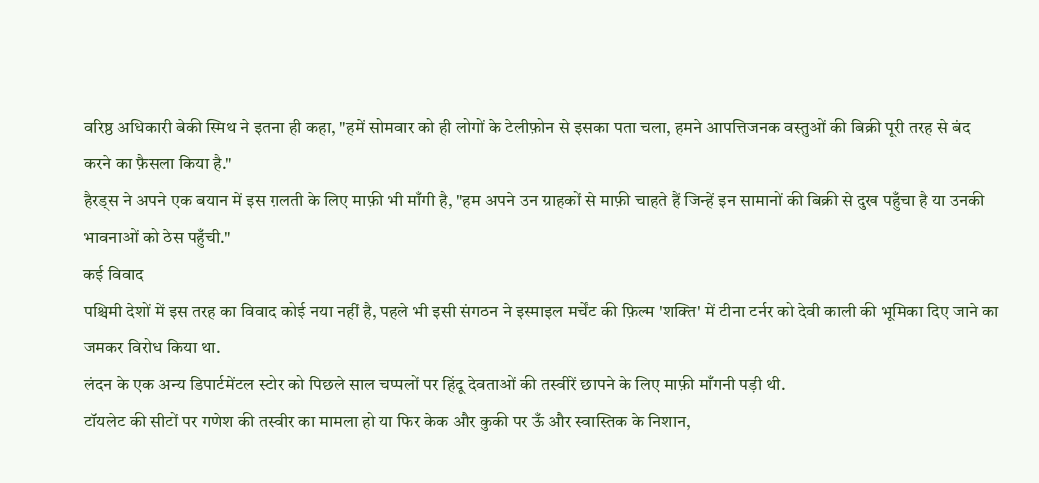वरिष्ठ अधिकारी बेकी स्मिथ ने इतना ही कहा, "हमें सोमवार को ही लोगों के टेलीफ़ोन से इसका पता चला, हमने आपत्तिजनक वस्तुओं की बिक्री पूरी तरह से बंद करने का फ़ैसला किया है."
हैरड्स ने अपने एक बयान में इस ग़लती के लिए माफ़ी भी माँगी है, "हम अपने उन ग्राहकों से माफ़ी चाहते हैं जिन्हें इन सामानों की बिक्री से दुख पहुँचा है या उनकी भावनाओं को ठेस पहुँची."
कई विवाद
पश्चिमी देशों में इस तरह का विवाद कोई नया नहीं है, पहले भी इसी संगठन ने इस्माइल मर्चेंट की फ़िल्म 'शक्ति' में टीना टर्नर को देवी काली की भूमिका दिए जाने का जमकर विरोध किया था.
लंदन के एक अन्य डिपार्टमेंटल स्टोर को पिछले साल चप्पलों पर हिंदू देवताओं की तस्वीरें छापने के लिए माफ़ी माँगनी पड़ी थी.
टॉयलेट की सीटों पर गणेश की तस्वीर का मामला हो या फिर केक और कुकी पर ऊँ और स्वास्तिक के निशान,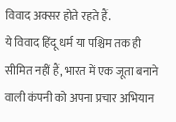विवाद अक्सर होते रहते हैं.
ये विवाद हिंदू धर्म या पश्चिम तक ही सीमित नहीं हैं, भारत में एक जूता बनाने वाली कंपनी को अपना प्रचार अभियान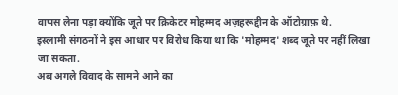वापस लेना पड़ा क्योंकि जूते पर क्रिकेटर मोहम्मद अज़हरूद्दीन के ऑटोग्राफ़ थे.
इस्लामी संगठनों ने इस आधार पर विरोध किया था कि 'मोहम्मद' शब्द जूते पर नहीं लिखा जा सकता.
अब अगले विवाद के सामने आने का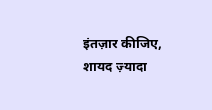इंतज़ार कीजिए, शायद ज़्यादा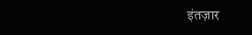इंतज़ार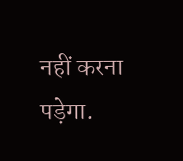नहीं करना पड़ेगा.